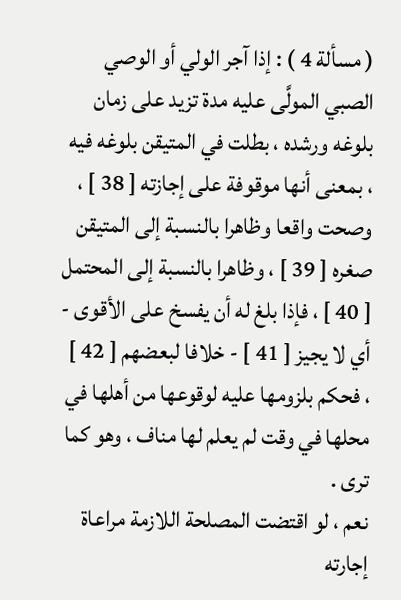( مسألة 4 ) : إذا آجر الولي أو الوصي الصبي المولَّى عليه مدة تزيد على زمان بلوغه ورشده ، بطلت في المتيقن بلوغه فيه ، بمعنى أنها موقوفة على إجازته [ 38 ] ، وصحت واقعا وظاهرا بالنسبة إلى المتيقن صغره [ 39 ] ، وظاهرا بالنسبة إلى المحتمل [ 40 ] ، فإذا بلغ له أن يفسخ على الأقوى - أي لا يجيز [ 41 ] - خلافا لبعضهم [ 42 ] ، فحكم بلزومها عليه لوقوعها من أهلها في محلها في وقت لم يعلم لها مناف ، وهو كما ترى .
نعم ، لو اقتضت المصلحة اللازمة مراعاة إجارته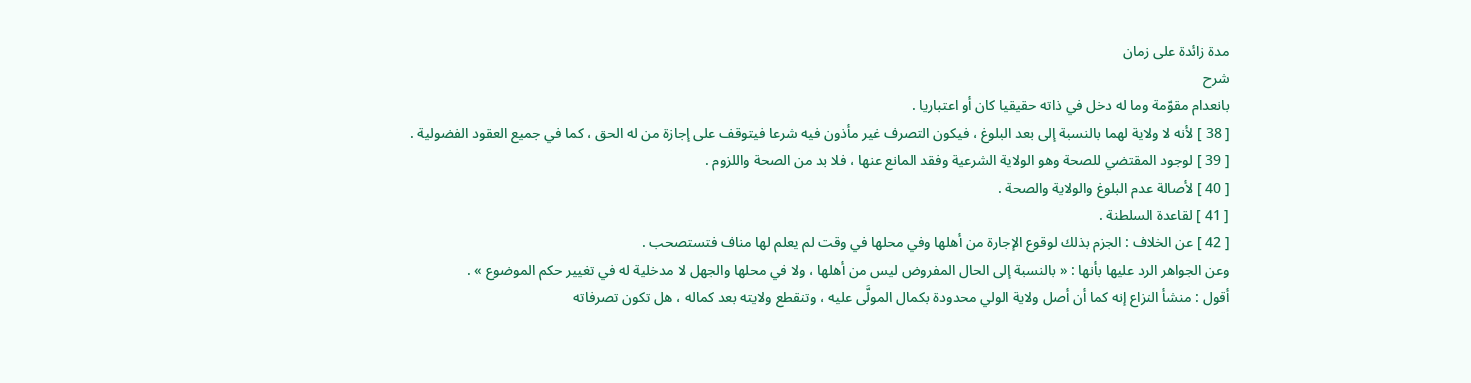مدة زائدة على زمان
شرح
بانعدام مقوّمة وما له دخل في ذاته حقيقيا كان أو اعتباريا .
[ 38 ] لأنه لا ولاية لهما بالنسبة إلى بعد البلوغ ، فيكون التصرف غير مأذون فيه شرعا فيتوقف على إجازة من له الحق ، كما في جميع العقود الفضولية .
[ 39 ] لوجود المقتضي للصحة وهو الولاية الشرعية وفقد المانع عنها ، فلا بد من الصحة واللزوم .
[ 40 ] لأصالة عدم البلوغ والولاية والصحة .
[ 41 ] لقاعدة السلطنة .
[ 42 ] عن الخلاف : الجزم بذلك لوقوع الإجارة من أهلها وفي محلها في وقت لم يعلم لها مناف فتستصحب .
وعن الجواهر الرد عليها بأنها : « بالنسبة إلى الحال المفروض ليس من أهلها ، ولا في محلها والجهل لا مدخلية له في تغيير حكم الموضوع » .
أقول : منشأ النزاع إنه كما أن أصل ولاية الولي محدودة بكمال المولَّى عليه ، وتنقطع ولايته بعد كماله ، هل تكون تصرفاته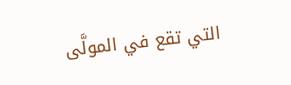التي تقع في المولَّى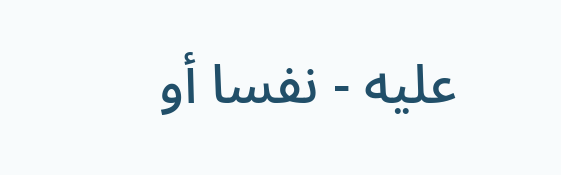عليه - نفسا أو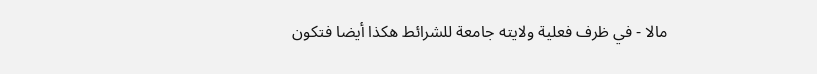مالا - في ظرف فعلية ولايته جامعة للشرائط هكذا أيضا فتكون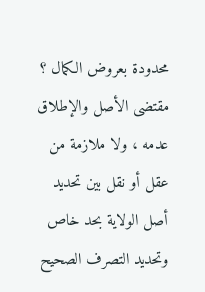محدودة بعروض الكمال ؟ مقتضى الأصل والإطلاق عدمه ، ولا ملازمة من عقل أو نقل بين تحديد أصل الولاية بحد خاص وتحديد التصرف الصحيح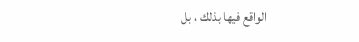الواقع فيها بذلك ، بل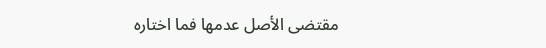مقتضى الأصل عدمها فما اختاره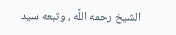الشيخ رحمه اللَّه ، وتبعه سيد